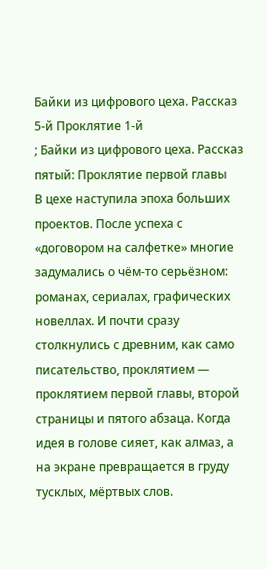Байки из цифрового цеха. Рассказ 5-й Проклятие 1-й
; Байки из цифрового цеха. Рассказ пятый: Проклятие первой главы
В цехе наступила эпоха больших проектов. После успеха с «договором на салфетке» многие задумались о чём-то серьёзном: романах, сериалах, графических новеллах. И почти сразу столкнулись с древним, как само писательство, проклятием — проклятием первой главы, второй страницы и пятого абзаца. Когда идея в голове сияет, как алмаз, а на экране превращается в груду тусклых, мёртвых слов.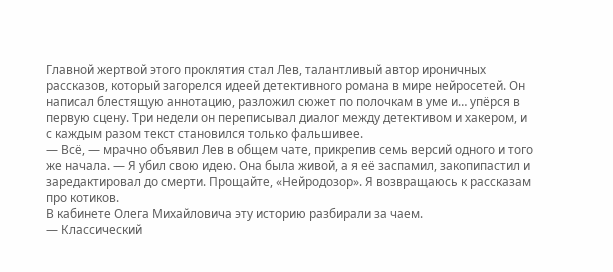Главной жертвой этого проклятия стал Лев, талантливый автор ироничных рассказов, который загорелся идеей детективного романа в мире нейросетей. Он написал блестящую аннотацию, разложил сюжет по полочкам в уме и… упёрся в первую сцену. Три недели он переписывал диалог между детективом и хакером, и с каждым разом текст становился только фальшивее.
— Всё, — мрачно объявил Лев в общем чате, прикрепив семь версий одного и того же начала. — Я убил свою идею. Она была живой, а я её заспамил, закопипастил и заредактировал до смерти. Прощайте, «Нейродозор». Я возвращаюсь к рассказам про котиков.
В кабинете Олега Михайловича эту историю разбирали за чаем.
— Классический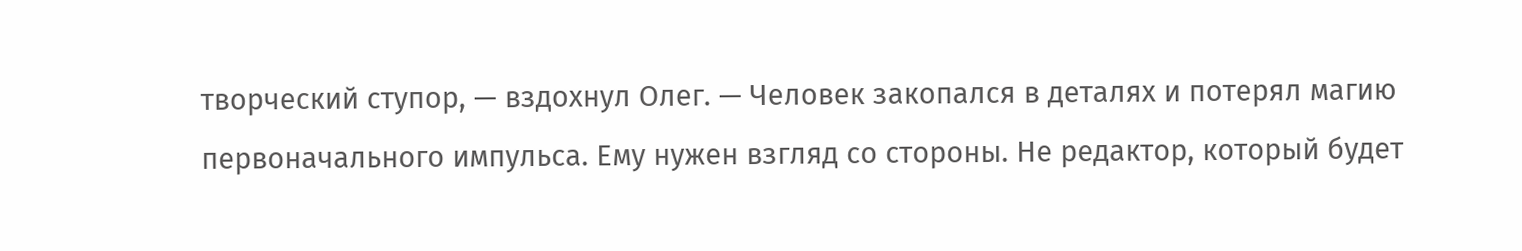творческий ступор, — вздохнул Олег. — Человек закопался в деталях и потерял магию первоначального импульса. Ему нужен взгляд со стороны. Не редактор, который будет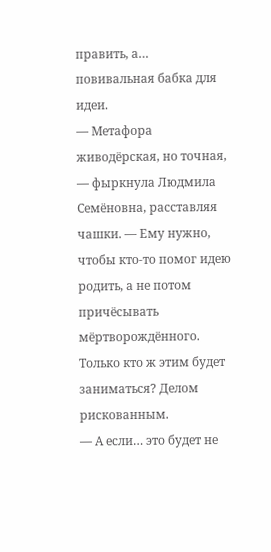править, а… повивальная бабка для идеи.
— Метафора живодёрская, но точная, — фыркнула Людмила Семёновна, расставляя чашки. — Ему нужно, чтобы кто-то помог идею родить, а не потом причёсывать мёртворождённого. Только кто ж этим будет заниматься? Делом рискованным.
— А если… это будет не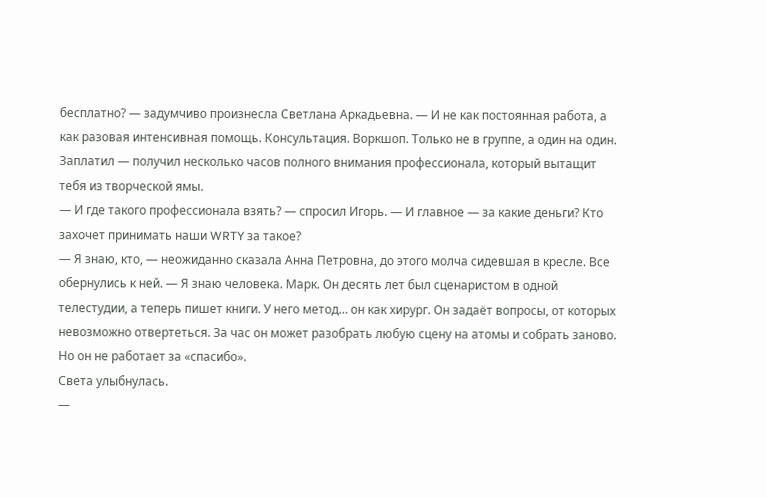бесплатно? — задумчиво произнесла Светлана Аркадьевна. — И не как постоянная работа, а как разовая интенсивная помощь. Консультация. Воркшоп. Только не в группе, а один на один. Заплатил — получил несколько часов полного внимания профессионала, который вытащит тебя из творческой ямы.
— И где такого профессионала взять? — спросил Игорь. — И главное — за какие деньги? Кто захочет принимать наши WRTY за такое?
— Я знаю, кто, — неожиданно сказала Анна Петровна, до этого молча сидевшая в кресле. Все обернулись к ней. — Я знаю человека. Марк. Он десять лет был сценаристом в одной телестудии, а теперь пишет книги. У него метод… он как хирург. Он задаёт вопросы, от которых невозможно отвертеться. За час он может разобрать любую сцену на атомы и собрать заново. Но он не работает за «спасибо».
Света улыбнулась.
—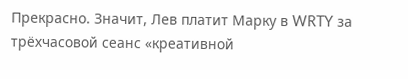Прекрасно. Значит, Лев платит Марку в WRTY за трёхчасовой сеанс «креативной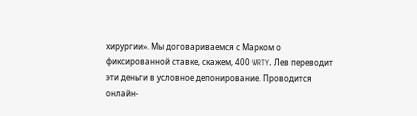хирургии». Мы договариваемся с Марком о фиксированной ставке, скажем, 400 WRTY. Лев переводит эти деньги в условное депонирование. Проводится онлайн-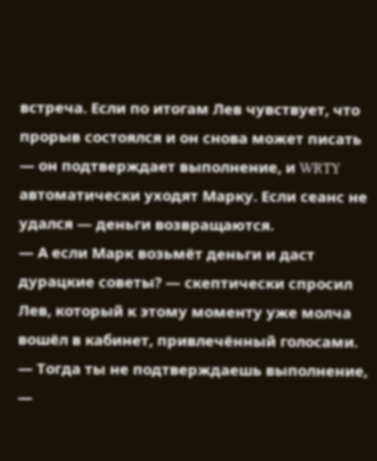встреча. Если по итогам Лев чувствует, что прорыв состоялся и он снова может писать — он подтверждает выполнение, и WRTY автоматически уходят Марку. Если сеанс не удался — деньги возвращаются.
— А если Марк возьмёт деньги и даст дурацкие советы? — скептически спросил Лев, который к этому моменту уже молча вошёл в кабинет, привлечённый голосами.
— Тогда ты не подтверждаешь выполнение, —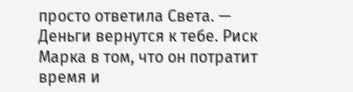просто ответила Света. — Деньги вернутся к тебе. Риск Марка в том, что он потратит время и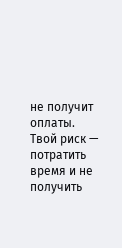не получит оплаты. Твой риск — потратить время и не получить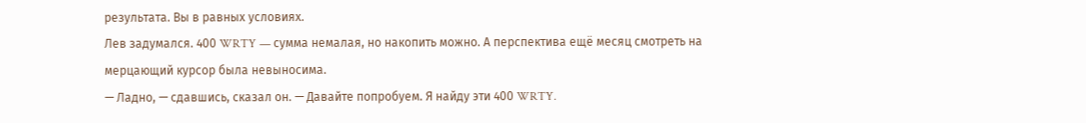результата. Вы в равных условиях.
Лев задумался. 400 WRTY — сумма немалая, но накопить можно. А перспектива ещё месяц смотреть на мерцающий курсор была невыносима.
— Ладно, — сдавшись, сказал он. — Давайте попробуем. Я найду эти 400 WRTY.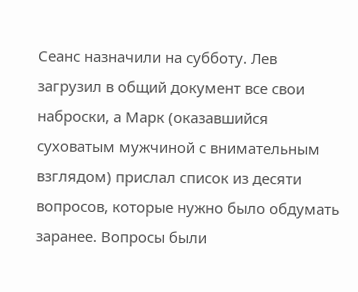Сеанс назначили на субботу. Лев загрузил в общий документ все свои наброски, а Марк (оказавшийся суховатым мужчиной с внимательным взглядом) прислал список из десяти вопросов, которые нужно было обдумать заранее. Вопросы были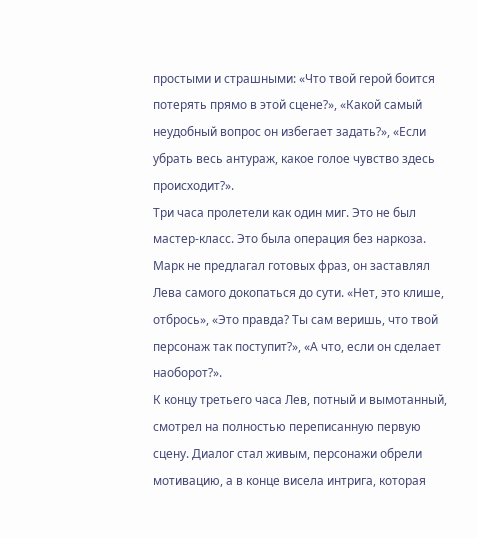простыми и страшными: «Что твой герой боится потерять прямо в этой сцене?», «Какой самый неудобный вопрос он избегает задать?», «Если убрать весь антураж, какое голое чувство здесь происходит?».
Три часа пролетели как один миг. Это не был мастер-класс. Это была операция без наркоза. Марк не предлагал готовых фраз, он заставлял Лева самого докопаться до сути. «Нет, это клише, отбрось», «Это правда? Ты сам веришь, что твой персонаж так поступит?», «А что, если он сделает наоборот?».
К концу третьего часа Лев, потный и вымотанный, смотрел на полностью переписанную первую сцену. Диалог стал живым, персонажи обрели мотивацию, а в конце висела интрига, которая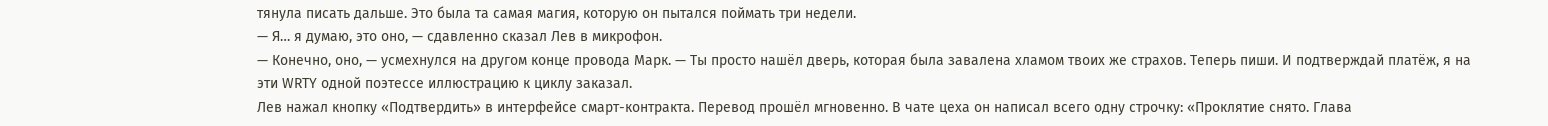тянула писать дальше. Это была та самая магия, которую он пытался поймать три недели.
— Я… я думаю, это оно, — сдавленно сказал Лев в микрофон.
— Конечно, оно, — усмехнулся на другом конце провода Марк. — Ты просто нашёл дверь, которая была завалена хламом твоих же страхов. Теперь пиши. И подтверждай платёж, я на эти WRTY одной поэтессе иллюстрацию к циклу заказал.
Лев нажал кнопку «Подтвердить» в интерфейсе смарт-контракта. Перевод прошёл мгновенно. В чате цеха он написал всего одну строчку: «Проклятие снято. Глава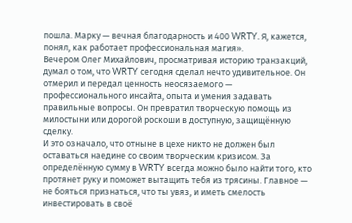пошла. Марку — вечная благодарность и 400 WRTY. Я, кажется, понял, как работает профессиональная магия».
Вечером Олег Михайлович, просматривая историю транзакций, думал о том, что WRTY сегодня сделал нечто удивительное. Он отмерил и передал ценность неосязаемого — профессионального инсайта, опыта и умения задавать правильные вопросы. Он превратил творческую помощь из милостыни или дорогой роскоши в доступную, защищённую сделку.
И это означало, что отныне в цехе никто не должен был оставаться наедине со своим творческим кризисом. За определённую сумму в WRTY всегда можно было найти того, кто протянет руку и поможет вытащить тебя из трясины. Главное — не бояться признаться, что ты увяз, и иметь смелость инвестировать в своё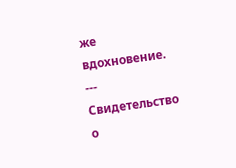же вдохновение.
---
Свидетельство о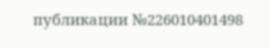публикации №226010401498